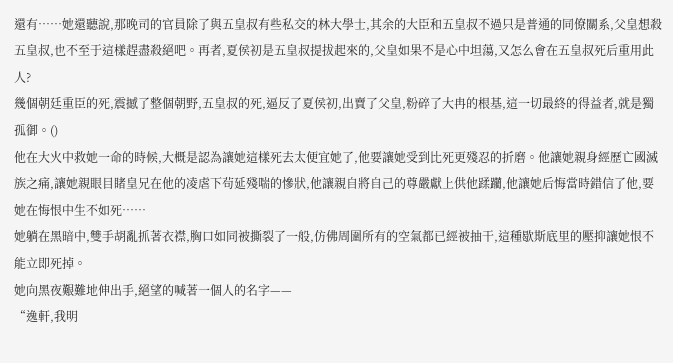還有……她還聽說,那晚司的官員除了與五皇叔有些私交的林大學士,其余的大臣和五皇叔不過只是普通的同僚關系,父皇想殺五皇叔,也不至于這樣趕盡殺絕吧。再者,夏侯初是五皇叔提拔起來的,父皇如果不是心中坦蕩,又怎么會在五皇叔死后重用此人?
幾個朝廷重臣的死,震撼了整個朝野,五皇叔的死,逼反了夏侯初,出賣了父皇,粉碎了大冉的根基,這一切最終的得益者,就是獨孤御。()
他在大火中救她一命的時候,大概是認為讓她這樣死去太便宜她了,他要讓她受到比死更殘忍的折磨。他讓她親身經歷亡國滅族之痛,讓她親眼目睹皇兄在他的凌虐下茍延殘喘的慘狀,他讓親自將自己的尊嚴獻上供他蹂躪,他讓她后悔當時錯信了他,要她在悔恨中生不如死……
她躺在黑暗中,雙手胡亂抓著衣襟,胸口如同被撕裂了一般,仿佛周圍所有的空氣都已經被抽干,這種歇斯底里的壓抑讓她恨不能立即死掉。
她向黑夜艱難地伸出手,絕望的喊著一個人的名字——
“逸軒,我明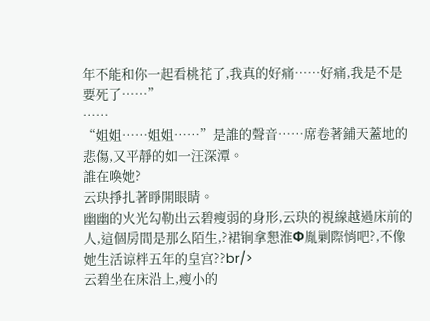年不能和你一起看桃花了,我真的好痛……好痛,我是不是要死了……”
……
“姐姐……姐姐……”是誰的聲音……席卷著鋪天蓋地的悲傷,又平靜的如一汪深潭。
誰在喚她?
云玦掙扎著睜開眼睛。
幽幽的火光勾勒出云碧瘦弱的身形,云玦的視線越過床前的人,這個房間是那么陌生,?裙锏拿懇淮Φ胤剿際悄吧?,不像她生活谅柈五年的皇宫??br/>
云碧坐在床沿上,瘦小的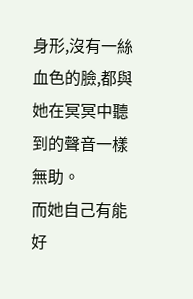身形,沒有一絲血色的臉,都與她在冥冥中聽到的聲音一樣無助。
而她自己有能好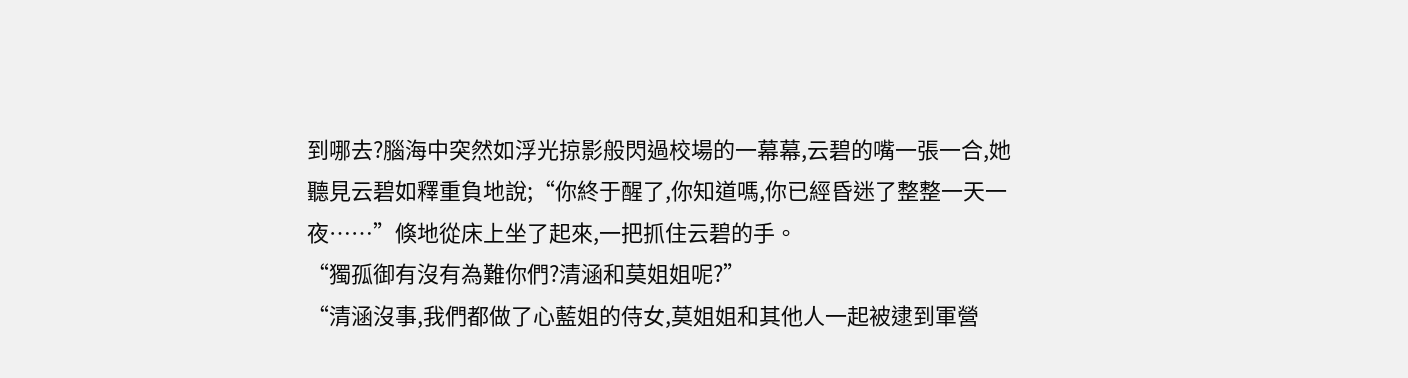到哪去?腦海中突然如浮光掠影般閃過校場的一幕幕,云碧的嘴一張一合,她聽見云碧如釋重負地說;“你終于醒了,你知道嗎,你已經昏迷了整整一天一夜……”倏地從床上坐了起來,一把抓住云碧的手。
“獨孤御有沒有為難你們?清涵和莫姐姐呢?”
“清涵沒事,我們都做了心藍姐的侍女,莫姐姐和其他人一起被逮到軍營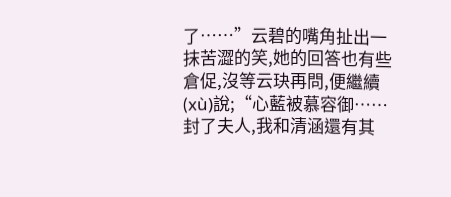了……”云碧的嘴角扯出一抹苦澀的笑,她的回答也有些倉促,沒等云玦再問,便繼續(xù)說;“心藍被慕容御……封了夫人,我和清涵還有其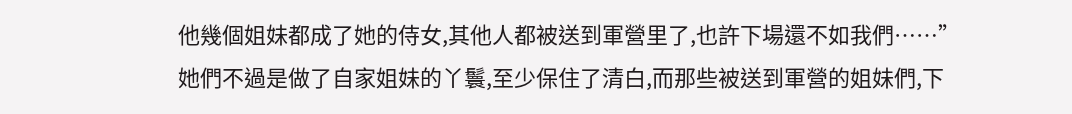他幾個姐妹都成了她的侍女,其他人都被送到軍營里了,也許下場還不如我們……”
她們不過是做了自家姐妹的丫鬟,至少保住了清白,而那些被送到軍營的姐妹們,下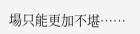場只能更加不堪……